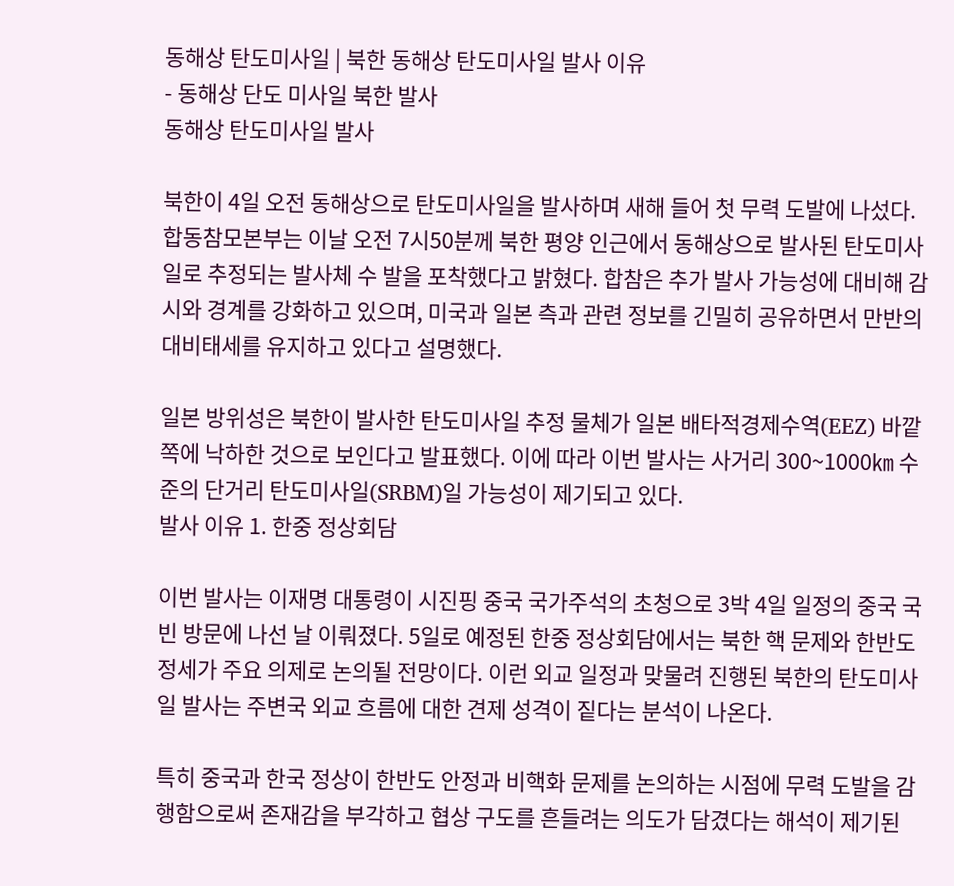동해상 탄도미사일 | 북한 동해상 탄도미사일 발사 이유
- 동해상 단도 미사일 북한 발사
동해상 탄도미사일 발사

북한이 4일 오전 동해상으로 탄도미사일을 발사하며 새해 들어 첫 무력 도발에 나섰다. 합동참모본부는 이날 오전 7시50분께 북한 평양 인근에서 동해상으로 발사된 탄도미사일로 추정되는 발사체 수 발을 포착했다고 밝혔다. 합참은 추가 발사 가능성에 대비해 감시와 경계를 강화하고 있으며, 미국과 일본 측과 관련 정보를 긴밀히 공유하면서 만반의 대비태세를 유지하고 있다고 설명했다.

일본 방위성은 북한이 발사한 탄도미사일 추정 물체가 일본 배타적경제수역(EEZ) 바깥쪽에 낙하한 것으로 보인다고 발표했다. 이에 따라 이번 발사는 사거리 300~1000㎞ 수준의 단거리 탄도미사일(SRBM)일 가능성이 제기되고 있다.
발사 이유 1. 한중 정상회담

이번 발사는 이재명 대통령이 시진핑 중국 국가주석의 초청으로 3박 4일 일정의 중국 국빈 방문에 나선 날 이뤄졌다. 5일로 예정된 한중 정상회담에서는 북한 핵 문제와 한반도 정세가 주요 의제로 논의될 전망이다. 이런 외교 일정과 맞물려 진행된 북한의 탄도미사일 발사는 주변국 외교 흐름에 대한 견제 성격이 짙다는 분석이 나온다.

특히 중국과 한국 정상이 한반도 안정과 비핵화 문제를 논의하는 시점에 무력 도발을 감행함으로써 존재감을 부각하고 협상 구도를 흔들려는 의도가 담겼다는 해석이 제기된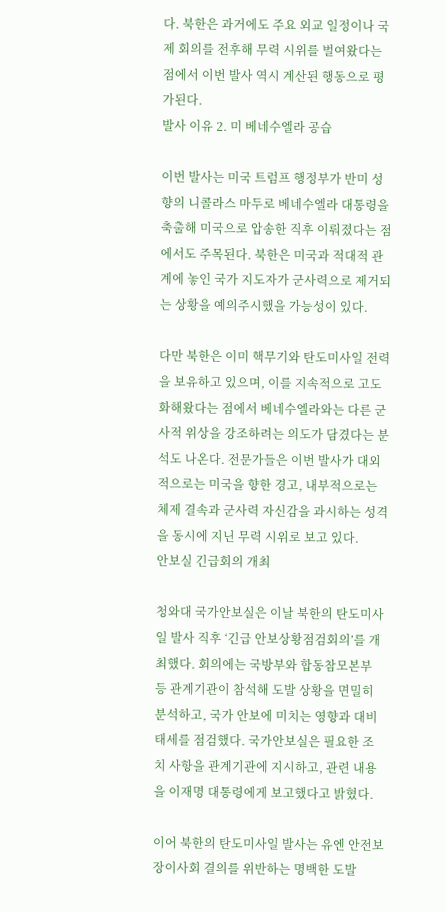다. 북한은 과거에도 주요 외교 일정이나 국제 회의를 전후해 무력 시위를 벌여왔다는 점에서 이번 발사 역시 계산된 행동으로 평가된다.
발사 이유 2. 미 베네수엘라 공습

이번 발사는 미국 트럼프 행정부가 반미 성향의 니콜라스 마두로 베네수엘라 대통령을 축출해 미국으로 압송한 직후 이뤄졌다는 점에서도 주목된다. 북한은 미국과 적대적 관계에 놓인 국가 지도자가 군사력으로 제거되는 상황을 예의주시했을 가능성이 있다.

다만 북한은 이미 핵무기와 탄도미사일 전력을 보유하고 있으며, 이를 지속적으로 고도화해왔다는 점에서 베네수엘라와는 다른 군사적 위상을 강조하려는 의도가 담겼다는 분석도 나온다. 전문가들은 이번 발사가 대외적으로는 미국을 향한 경고, 내부적으로는 체제 결속과 군사력 자신감을 과시하는 성격을 동시에 지닌 무력 시위로 보고 있다.
안보실 긴급회의 개최

청와대 국가안보실은 이날 북한의 탄도미사일 발사 직후 ‘긴급 안보상황점검회의’를 개최했다. 회의에는 국방부와 합동참모본부 등 관계기관이 참석해 도발 상황을 면밀히 분석하고, 국가 안보에 미치는 영향과 대비태세를 점검했다. 국가안보실은 필요한 조치 사항을 관계기관에 지시하고, 관련 내용을 이재명 대통령에게 보고했다고 밝혔다.

이어 북한의 탄도미사일 발사는 유엔 안전보장이사회 결의를 위반하는 명백한 도발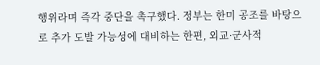행위라며 즉각 중단을 촉구했다. 정부는 한미 공조를 바탕으로 추가 도발 가능성에 대비하는 한편, 외교·군사적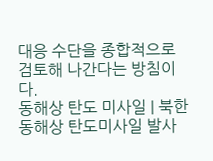대응 수단을 종합적으로 검토해 나간다는 방침이다.
동해상 탄도 미사일 | 북한 동해상 탄도미사일 발사